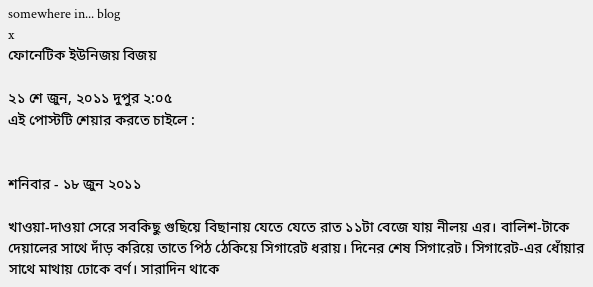somewhere in... blog
x
ফোনেটিক ইউনিজয় বিজয়

২১ শে জুন, ২০১১ দুপুর ২:০৫
এই পোস্টটি শেয়ার করতে চাইলে :


শনিবার - ১৮ জুন ২০১১

খাওয়া-দাওয়া সেরে সবকিছু গুছিয়ে বিছানায় যেতে যেতে রাত ১১টা বেজে যায় নীলয় এর। বালিশ-টাকে দেয়ালের সাথে দাঁড় করিয়ে তাতে পিঠ ঠেকিয়ে সিগারেট ধরায়। দিনের শেষ সিগারেট। সিগারেট-এর ধোঁয়ার সাথে মাথায় ঢোকে বর্ণ। সারাদিন থাকে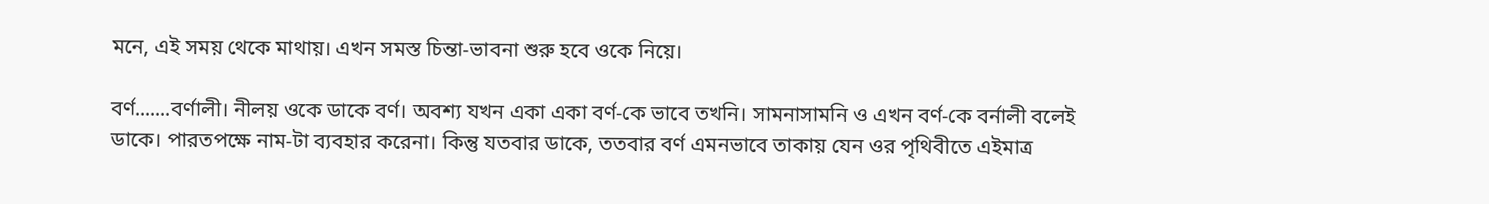মনে, এই সময় থেকে মাথায়। এখন সমস্ত চিন্তা-ভাবনা শুরু হবে ওকে নিয়ে।

বর্ণ.......বর্ণালী। নীলয় ওকে ডাকে বর্ণ। অবশ্য যখন একা একা বর্ণ-কে ভাবে তখনি। সামনাসামনি ও এখন বর্ণ-কে বর্নালী বলেই ডাকে। পারতপক্ষে নাম-টা ব্যবহার করেনা। কিন্তু যতবার ডাকে, ততবার বর্ণ এমনভাবে তাকায় যেন ওর পৃথিবীতে এইমাত্র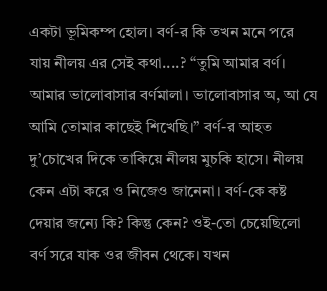একটা ভূমিকম্প হোল। বর্ণ-র কি তখন মনে পরে যায় নীলয় এর সেই কথা....? “তুমি আমার বর্ণ। আমার ভালোবাসার বর্ণমালা। ভালোবাসার অ, আ যে আমি তোমার কাছেই শিখেছি।” বর্ণ-র আহত দু’চোখের দিকে তাকিয়ে নীলয় মুচকি হাসে। নীলয় কেন এটা করে ও নিজেও জানেনা। বর্ণ-কে কষ্ট দেয়ার জন্যে কি? কিন্তু কেন? ওই-তো চেয়েছিলো বর্ণ সরে যাক ওর জীবন থেকে। যখন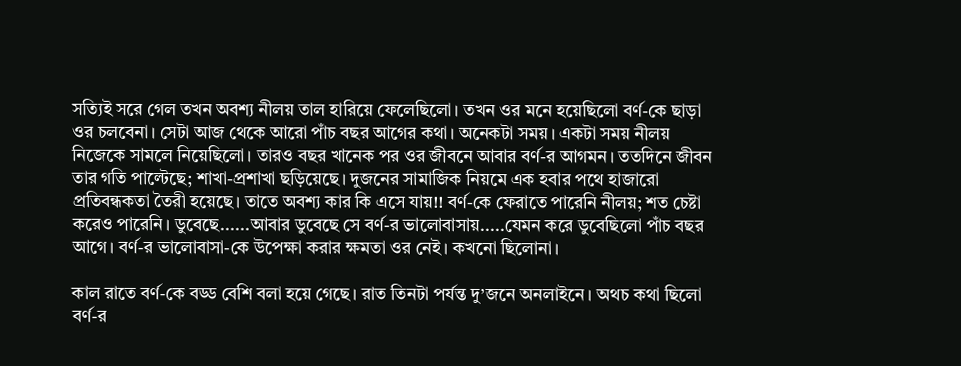সত্যিই সরে গেল তখন অবশ্য নীলয় তাল হারিয়ে ফেলেছিলো। তখন ওর মনে হয়েছিলো বর্ণ-কে ছাড়া ওর চলবেনা। সেটা আজ থেকে আরো পাঁচ বছর আগের কথা। অনেকটা সময়। একটা সময় নীলয় নিজেকে সামলে নিয়েছিলো। তারও বছর খানেক পর ওর জীবনে আবার বর্ণ-র আগমন। ততদিনে জীবন তার গতি পাল্টেছে; শাখা-প্রশাখা ছড়িয়েছে। দুজনের সামাজিক নিয়মে এক হবার পথে হাজারো প্রতিবন্ধকতা তৈরী হয়েছে। তাতে অবশ্য কার কি এসে যায়!! বর্ণ-কে ফেরাতে পারেনি নীলয়; শত চেষ্টা করেও পারেনি। ডুবেছে......আবার ডুবেছে সে বর্ণ-র ভালোবাসায়.....যেমন করে ডুবেছিলো পাঁচ বছর আগে। বর্ণ-র ভালোবাসা-কে উপেক্ষা করার ক্ষমতা ওর নেই। কখনো ছিলোনা।

কাল রাতে বর্ণ-কে বড্ড বেশি বলা হয়ে গেছে। রাত তিনটা পর্যন্ত দু’জনে অনলাইনে। অথচ কথা ছিলো বর্ণ-র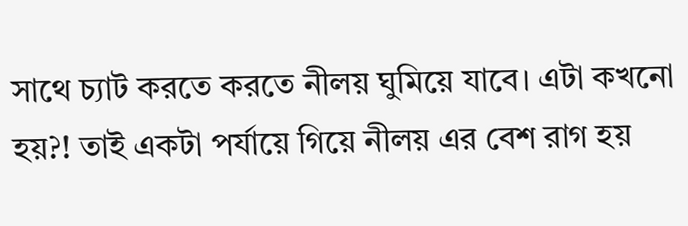সাথে চ্যাট করতে করতে নীলয় ঘুমিয়ে যাবে। এটা কখনো হয়?! তাই একটা পর্যায়ে গিয়ে নীলয় এর বেশ রাগ হয়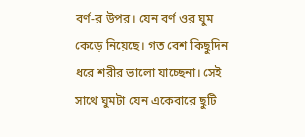বর্ণ-র উপর। যেন বর্ণ ওর ঘুম কেড়ে নিয়েছে। গত বেশ কিছুদিন ধরে শরীর ভালো যাচ্ছেনা। সেই সাথে ঘুমটা যেন একেবারে ছুটি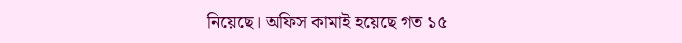নিয়েছে। অফিস কামাই হয়েছে গত ১৫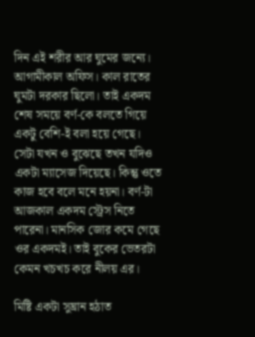দিন এই শরীর আর ঘুমের জন্যে। আগামীকাল অফিস। কাল রাতের ঘুমটা দরকার ছিলো। তাই একদম শেষ সময়ে বর্ণ-কে বলতে গিয়ে একটু বেশি-ই বলা হয়ে গেছে। সেটা যখন ও বুঝেছে তখন যদিও একটা ম্যাসেজ দিয়েছে। কিন্তু ওতে কাজ হবে বলে মনে হয়না। বর্ণ-টা আজকাল একদম স্ট্রেস নিতে পারেনা। মানসিক জোর কমে গেছে ওর একদমই। তাই বুকের ভেতরটা কেমন খচখচ করে নীলয় এর।

মিষ্টি একটা সুঘ্রান হঠাত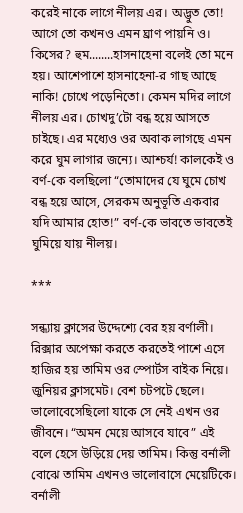করেই নাকে লাগে নীলয় এর। অদ্ভুত তো! আগে তো কখনও এমন ঘ্রাণ পায়নি ও। কিসের? হুম........হাসনাহেনা বলেই তো মনে হয়। আশেপাশে হাসনাহেনা-র গাছ আছে নাকি! চোখে পড়েনিতো। কেমন মদির লাগে নীলয় এর। চোখদু’টো বন্ধ হয়ে আসতে চাইছে। এর মধ্যেও ওর অবাক লাগছে এমন করে ঘুম লাগার জন্যে। আশ্চর্য! কালকেই ও বর্ণ-কে বলছিলো “তোমাদের যে ঘুমে চোখ বন্ধ হয়ে আসে, সেরকম অনুভূতি একবার যদি আমার হোত!” বর্ণ-কে ভাবতে ভাবতেই ঘুমিয়ে যায় নীলয়।

***

সন্ধ্যায় ক্লাসের উদ্দেশ্যে বের হয় বর্ণালী। রিক্সার অপেক্ষা করতে করতেই পাশে এসে হাজির হয় তামিম ওর স্পোর্টস বাইক নিয়ে। জুনিয়র ক্লাসমেট। বেশ চটপটে ছেলে। ভালোবেসেছিলো যাকে সে নেই এখন ওর জীবনে। “অমন মেয়ে আসবে যাবে” এই বলে হেসে উড়িয়ে দেয় তামিম। কিন্তু বর্নালী বোঝে তামিম এখনও ভালোবাসে মেয়েটিকে। বর্নালী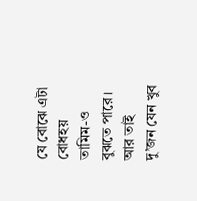যে বোঝে এটা বোধহয় তামিম-ও বুঝতে পারে। আর তাই দু’জন যেন খুব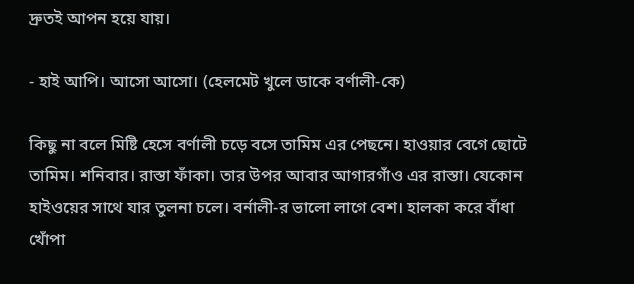দ্রুতই আপন হয়ে যায়।

- হাই আপি। আসো আসো। (হেলমেট খুলে ডাকে বর্ণালী-কে)

কিছু না বলে মিষ্টি হেসে বর্ণালী চড়ে বসে তামিম এর পেছনে। হাওয়ার বেগে ছোটে তামিম। শনিবার। রাস্তা ফাঁকা। তার উপর আবার আগারগাঁও এর রাস্তা। যেকোন হাইওয়ের সাথে যার তুলনা চলে। বর্নালী-র ভালো লাগে বেশ। হালকা করে বাঁধা খোঁপা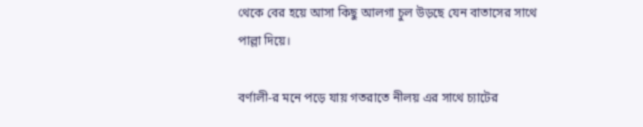থেকে বের হয়ে আসা কিছু আলগা চুল উড়ছে যেন বাতাসের সাথে পাল্লা দিয়ে।

বর্ণালী-র মনে পড়ে যায় গতরাতে নীলয় এর সাথে চ্যাটের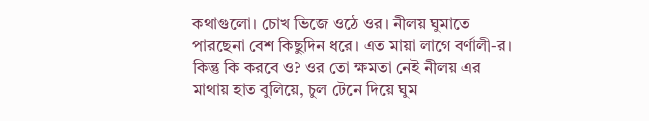কথাগুলো। চোখ ভিজে ওঠে ওর। নীলয় ঘুমাতে পারছেনা বেশ কিছুদিন ধরে। এত মায়া লাগে বর্ণালী-র। কিন্তু কি করবে ও? ওর তো ক্ষমতা নেই নীলয় এর মাথায় হাত বুলিয়ে, চুল টেনে দিয়ে ঘুম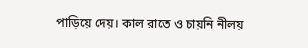পাড়িয়ে দেয়। কাল রাতে ও চায়নি নীলয়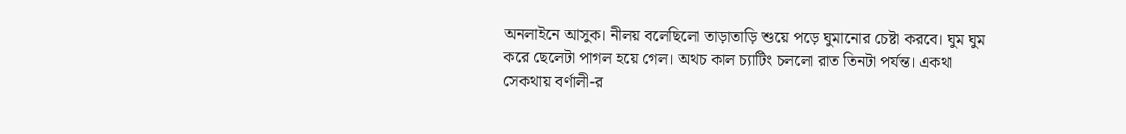অনলাইনে আসুক। নীলয় বলেছিলো তাড়াতাড়ি শুয়ে পড়ে ঘুমানোর চেষ্টা করবে। ঘুম ঘুম করে ছেলেটা পাগল হয়ে গেল। অথচ কাল চ্যাটিং চললো রাত তিনটা পর্যন্ত। একথা সেকথায় বর্ণালী-র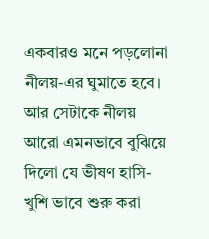একবারও মনে পড়লোনা নীলয়-এর ঘুমাতে হবে। আর সেটাকে নীলয় আরো এমনভাবে বুঝিয়ে দিলো যে ভীষণ হাসি-খুশি ভাবে শুরু করা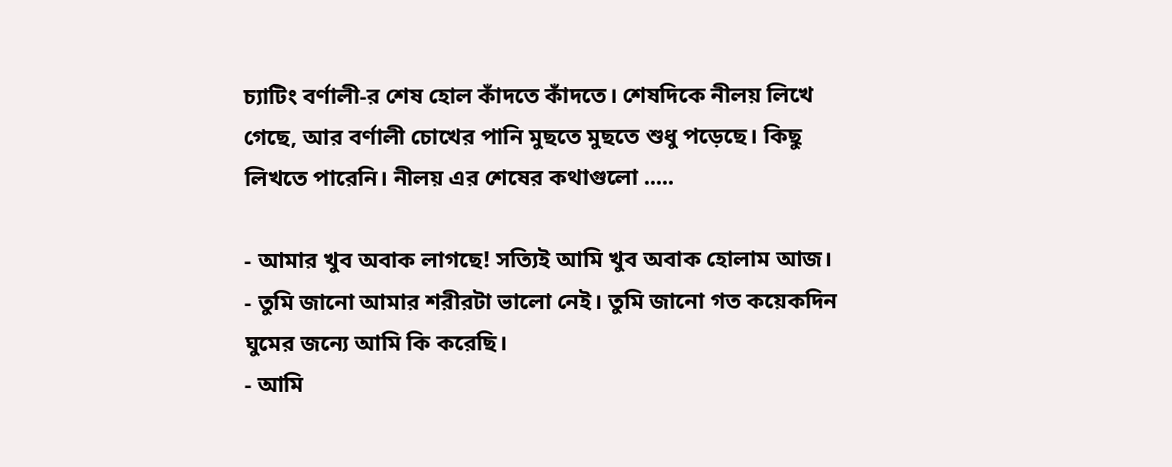চ্যাটিং বর্ণালী-র শেষ হোল কাঁদতে কাঁদতে। শেষদিকে নীলয় লিখে গেছে, আর বর্ণালী চোখের পানি মুছতে মুছতে শুধু পড়েছে। কিছু লিখতে পারেনি। নীলয় এর শেষের কথাগুলো .....

- আমার খুব অবাক লাগছে! সত্যিই আমি খুব অবাক হোলাম আজ।
- তুমি জানো আমার শরীরটা ভালো নেই। তুমি জানো গত কয়েকদিন ঘুমের জন্যে আমি কি করেছি।
- আমি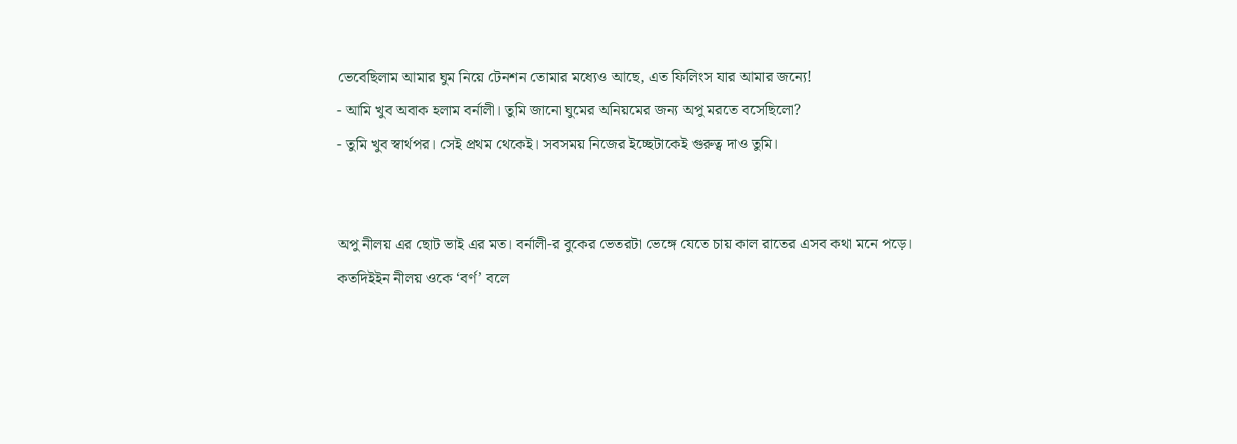ভেবেছিলাম আমার ঘুম নিয়ে টেনশন তোমার মধ্যেও আছে, এত ফিলিংস যার আমার জন্যে!
- আমি খুব অবাক হলাম বর্নালী। তুমি জানো ঘুমের অনিয়মের জন্য অপু মরতে বসেছিলো?
- তুমি খুব স্বার্থপর। সেই প্রথম থেকেই। সবসময় নিজের ইচ্ছেটাকেই গুরুত্ব দাও তুমি।


অপু নীলয় এর ছোট ভাই এর মত। বর্নালী-র বুকের ভেতরটা ভেঙ্গে যেতে চায় কাল রাতের এসব কথা মনে পড়ে। কতদিইইন নীলয় ওকে ‘বর্ণ’ বলে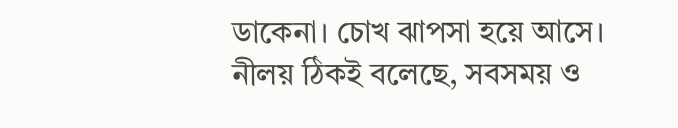ডাকেনা। চোখ ঝাপসা হয়ে আসে। নীলয় ঠিকই বলেছে, সবসময় ও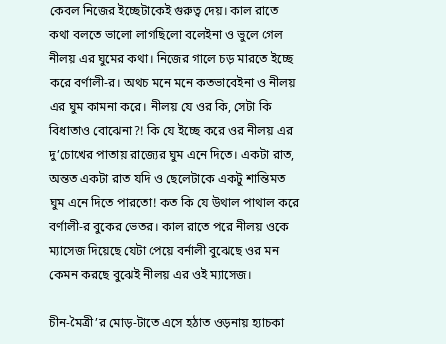কেবল নিজের ইচ্ছেটাকেই গুরুত্ব দেয়। কাল রাতে কথা বলতে ভালো লাগছিলো বলেইনা ও ভুলে গেল নীলয় এর ঘুমের কথা। নিজের গালে চড় মারতে ইচ্ছে করে বর্ণালী-র। অথচ মনে মনে কতভাবেইনা ও নীলয় এর ঘুম কামনা করে। নীলয় যে ওর কি, সেটা কি বিধাতাও বোঝেনা?! কি যে ইচ্ছে করে ওর নীলয় এর দু’চোখের পাতায় রাজ্যের ঘুম এনে দিতে। একটা রাত, অন্তত একটা রাত যদি ও ছেলেটাকে একটু শান্তিমত ঘুম এনে দিতে পারতো! কত কি যে উথাল পাথাল করে বর্ণালী-র বুকের ভেতর। কাল রাতে পরে নীলয় ওকে ম্যাসেজ দিয়েছে যেটা পেয়ে বর্নালী বুঝেছে ওর মন কেমন করছে বুঝেই নীলয় এর ওই ম্যাসেজ।

চীন-মৈত্রী’র মোড়-টাতে এসে হঠাত ওড়নায় হ্যাচকা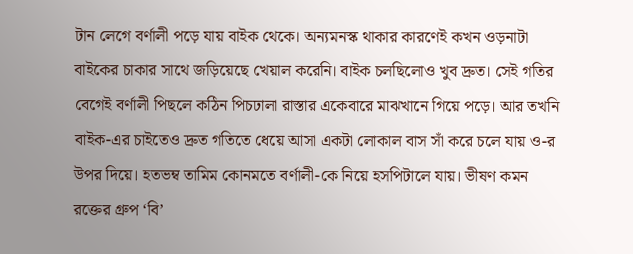টান লেগে বর্ণালী পড়ে যায় বাইক থেকে। অন্যমনস্ক থাকার কারণেই কখন ওড়নাটা বাইকের চাকার সাথে জড়িয়েছে খেয়াল করেনি। বাইক চলছিলোও খুব দ্রুত। সেই গতির বেগেই বর্ণালী পিছলে কঠিন পিচঢালা রাস্তার একেবারে মাঝখানে গিয়ে পড়ে। আর তখনি বাইক-এর চাইতেও দ্রুত গতিতে ধেয়ে আসা একটা লোকাল বাস সাঁ করে চলে যায় ও-র উপর দিয়ে। হতভম্ব তামিম কোনমতে বর্ণালী-কে নিয়ে হসপিটালে যায়। ভীষণ কমন রক্তের গ্রুপ ‘বি’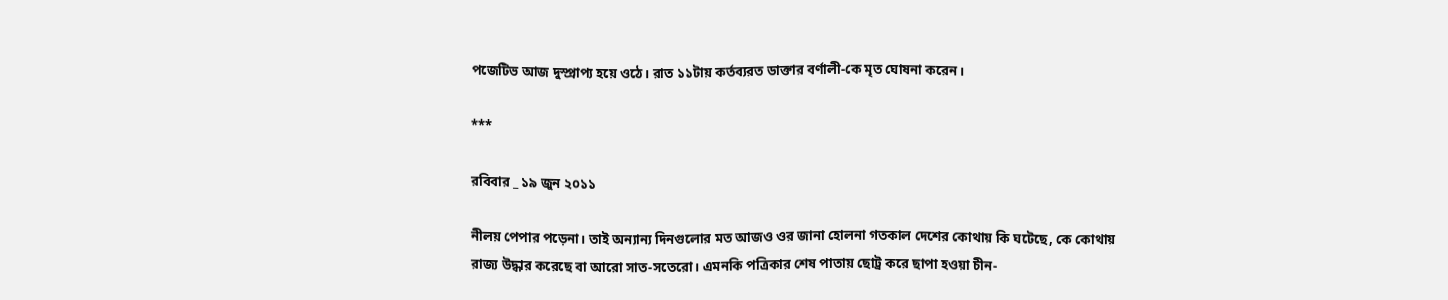পজেটিভ আজ দুস্প্রাপ্য হয়ে ওঠে। রাত ১১টায় কর্তব্যরত ডাক্তার বর্ণালী-কে মৃত ঘোষনা করেন।

***

রবিবার _ ১৯ জুন ২০১১

নীলয় পেপার পড়েনা। তাই অন্যান্য দিনগুলোর মত আজও ওর জানা হোলনা গতকাল দেশের কোথায় কি ঘটেছে, কে কোথায় রাজ্য উদ্ধার করেছে বা আরো সাত-সতেরো। এমনকি পত্রিকার শেষ পাতায় ছোট্র করে ছাপা হওয়া চীন-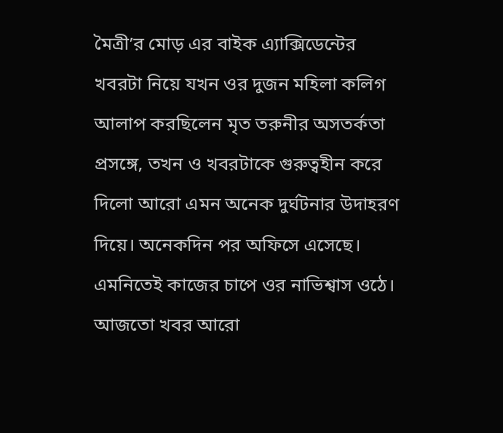মৈত্রী’র মোড় এর বাইক এ্যাক্সিডেন্টের খবরটা নিয়ে যখন ওর দুজন মহিলা কলিগ আলাপ করছিলেন মৃত তরুনীর অসতর্কতা প্রসঙ্গে, তখন ও খবরটাকে গুরুত্বহীন করে দিলো আরো এমন অনেক দুর্ঘটনার উদাহরণ দিয়ে। অনেকদিন পর অফিসে এসেছে। এমনিতেই কাজের চাপে ওর নাভিশ্বাস ওঠে। আজতো খবর আরো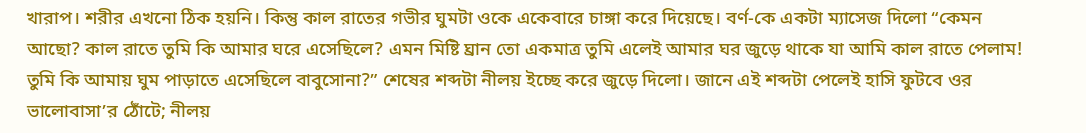খারাপ। শরীর এখনো ঠিক হয়নি। কিন্তু কাল রাতের গভীর ঘুমটা ওকে একেবারে চাঙ্গা করে দিয়েছে। বর্ণ-কে একটা ম্যাসেজ দিলো “কেমন আছো? কাল রাতে তুমি কি আমার ঘরে এসেছিলে? এমন মিষ্টি ঘ্রান তো একমাত্র তুমি এলেই আমার ঘর জুড়ে থাকে যা আমি কাল রাতে পেলাম! তুমি কি আমায় ঘুম পাড়াতে এসেছিলে বাবুসোনা?” শেষের শব্দটা নীলয় ইচ্ছে করে জুড়ে দিলো। জানে এই শব্দটা পেলেই হাসি ফুটবে ওর ভালোবাসা’র ঠোঁটে; নীলয়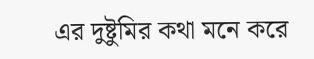এর দুষ্টুমির কথা মনে করে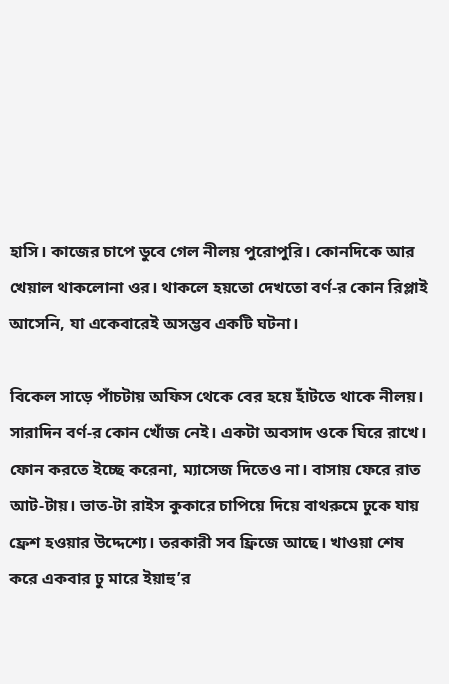হাসি। কাজের চাপে ডুবে গেল নীলয় পুরোপুরি। কোনদিকে আর খেয়াল থাকলোনা ওর। থাকলে হয়তো দেখতো বর্ণ-র কোন রিপ্লাই আসেনি, যা একেবারেই অসম্ভব একটি ঘটনা।

বিকেল সাড়ে পাঁচটায় অফিস থেকে বের হয়ে হাঁটতে থাকে নীলয়। সারাদিন বর্ণ-র কোন খোঁজ নেই। একটা অবসাদ ওকে ঘিরে রাখে। ফোন করতে ইচ্ছে করেনা, ম্যাসেজ দিতেও না। বাসায় ফেরে রাত আট-টায়। ভাত-টা রাইস কুকারে চাপিয়ে দিয়ে বাথরুমে ঢুকে যায় ফ্রেশ হওয়ার উদ্দেশ্যে। তরকারী সব ফ্রিজে আছে। খাওয়া শেষ করে একবার ঢু মারে ইয়াহু’র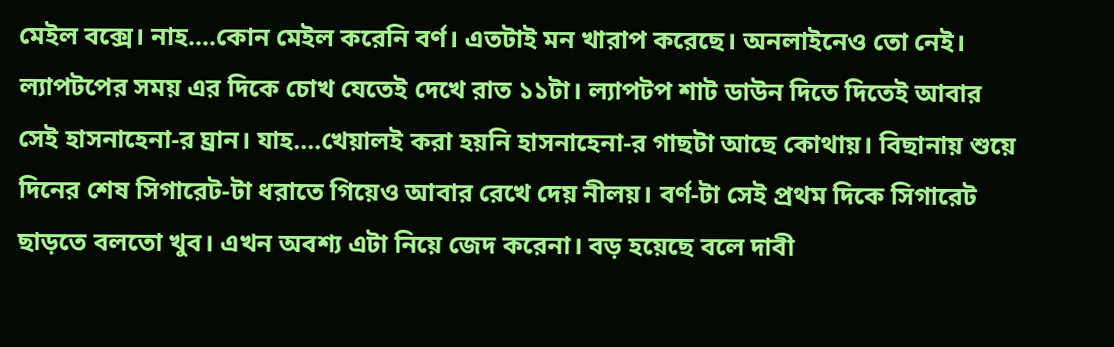মেইল বক্সে। নাহ....কোন মেইল করেনি বর্ণ। এতটাই মন খারাপ করেছে। অনলাইনেও তো নেই। ল্যাপটপের সময় এর দিকে চোখ যেতেই দেখে রাত ১১টা। ল্যাপটপ শাট ডাউন দিতে দিতেই আবার সেই হাসনাহেনা-র ঘ্রান। যাহ....খেয়ালই করা হয়নি হাসনাহেনা-র গাছটা আছে কোথায়। বিছানায় শুয়ে দিনের শেষ সিগারেট-টা ধরাতে গিয়েও আবার রেখে দেয় নীলয়। বর্ণ-টা সেই প্রথম দিকে সিগারেট ছাড়তে বলতো খুব। এখন অবশ্য এটা নিয়ে জেদ করেনা। বড় হয়েছে বলে দাবী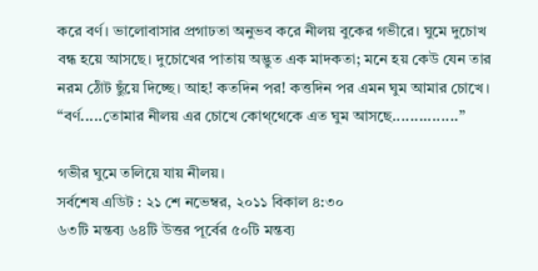করে বর্ণ। ভালোবাসার প্রগাঢতা অনুভব করে নীলয় বুকের গভীরে। ঘুমে দুচোখ বন্ধ হয়ে আসছে। দুচোখের পাতায় অদ্ভুত এক মাদকতা; মনে হয় কেউ যেন তার নরম ঠোঁট ছুঁয়ে দিচ্ছে। আহ! কতদিন পর! কত্তদিন পর এমন ঘুম আমার চোখে। “বর্ণ.....তোমার নীলয় এর চোখে কোথ্থেকে এত ঘুম আসছে...............”

গভীর ঘুমে তলিয়ে যায় নীলয়।
সর্বশেষ এডিট : ২১ শে নভেম্বর, ২০১১ বিকাল ৪:৩০
৬৩টি মন্তব্য ৬৪টি উত্তর পূর্বের ৫০টি মন্তব্য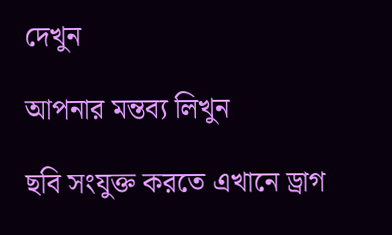দেখুন

আপনার মন্তব্য লিখুন

ছবি সংযুক্ত করতে এখানে ড্রাগ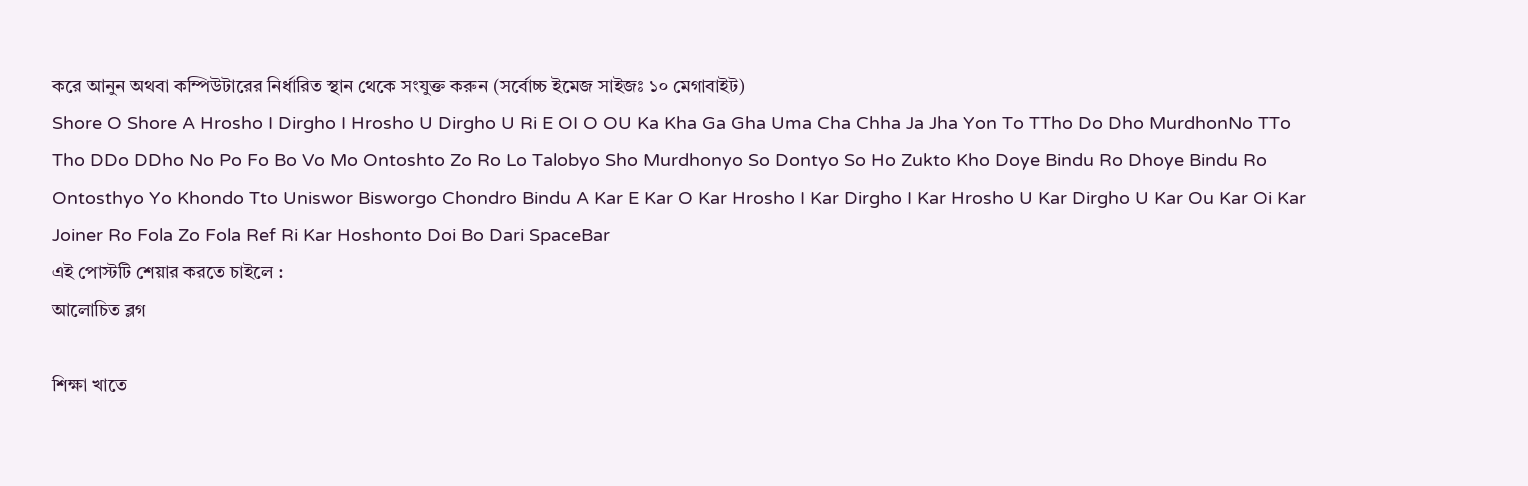করে আনুন অথবা কম্পিউটারের নির্ধারিত স্থান থেকে সংযুক্ত করুন (সর্বোচ্চ ইমেজ সাইজঃ ১০ মেগাবাইট)
Shore O Shore A Hrosho I Dirgho I Hrosho U Dirgho U Ri E OI O OU Ka Kha Ga Gha Uma Cha Chha Ja Jha Yon To TTho Do Dho MurdhonNo TTo Tho DDo DDho No Po Fo Bo Vo Mo Ontoshto Zo Ro Lo Talobyo Sho Murdhonyo So Dontyo So Ho Zukto Kho Doye Bindu Ro Dhoye Bindu Ro Ontosthyo Yo Khondo Tto Uniswor Bisworgo Chondro Bindu A Kar E Kar O Kar Hrosho I Kar Dirgho I Kar Hrosho U Kar Dirgho U Kar Ou Kar Oi Kar Joiner Ro Fola Zo Fola Ref Ri Kar Hoshonto Doi Bo Dari SpaceBar
এই পোস্টটি শেয়ার করতে চাইলে :
আলোচিত ব্লগ

শিক্ষা খাতে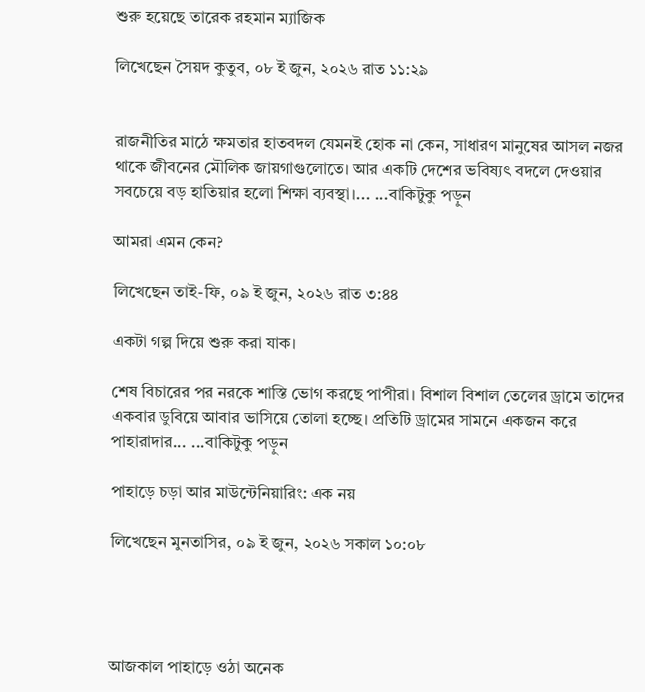শুরু হয়েছে তারেক রহমান ম্যাজিক

লিখেছেন সৈয়দ কুতুব, ০৮ ই জুন, ২০২৬ রাত ১১:২৯


রাজনীতির মাঠে ক্ষমতার হাতবদল যেমনই হোক না কেন, সাধারণ মানুষের আসল নজর থাকে জীবনের মৌলিক জায়গাগুলোতে। আর একটি দেশের ভবিষ্যৎ বদলে দেওয়ার সবচেয়ে বড় হাতিয়ার হলো শিক্ষা ব্যবস্থা।... ...বাকিটুকু পড়ুন

আমরা এমন কেন?

লিখেছেন তাই-ফি, ০৯ ই জুন, ২০২৬ রাত ৩:৪৪

একটা গল্প দিয়ে শুরু করা যাক।

শেষ বিচারের পর নরকে শাস্তি ভোগ করছে পাপীরা। বিশাল বিশাল তেলের ড্রামে তাদের একবার ডুবিয়ে আবার ভাসিয়ে তোলা হচ্ছে। প্রতিটি ড্রামের সামনে একজন করে পাহারাদার... ...বাকিটুকু পড়ুন

পাহাড়ে চড়া আর মাউন্টেনিয়ারিং: এক নয়

লিখেছেন মুনতাসির, ০৯ ই জুন, ২০২৬ সকাল ১০:০৮




আজকাল পাহাড়ে ওঠা অনেক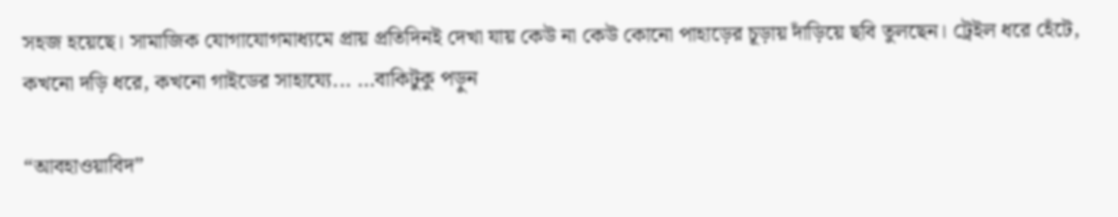সহজ হয়েছে। সামাজিক যোগাযোগমাধ্যমে প্রায় প্রতিদিনই দেখা যায় কেউ না কেউ কোনো পাহাড়ের চূড়ায় দাঁড়িয়ে ছবি তুলছেন। ট্রেইল ধরে হেঁটে, কখনো দড়ি ধরে, কখনো গাইডের সাহায্যে... ...বাকিটুকু পড়ুন

“আবহাওয়াবিদ”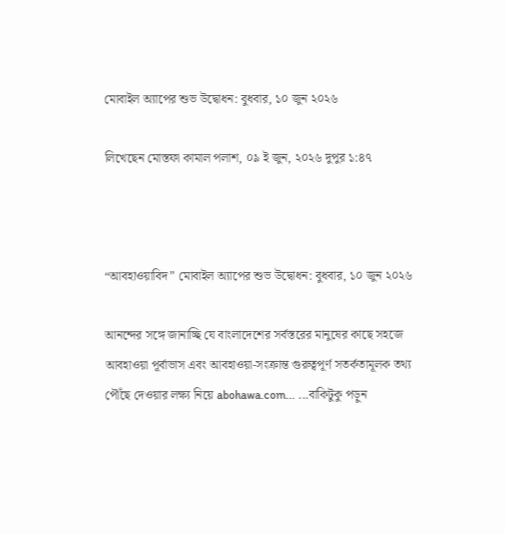মোবাইল অ্যাপের শুভ উদ্বোধন: বুধবার, ১০ জুন ২০২৬

লিখেছেন মোস্তফা কামাল পলাশ, ০৯ ই জুন, ২০২৬ দুপুর ১:৪৭



“আবহাওয়াবিদ” মোবাইল অ্যাপের শুভ উদ্বোধন: বুধবার, ১০ জুন ২০২৬

আনন্দের সঙ্গে জানাচ্ছি যে বাংলাদেশের সর্বস্তরের মানুষের কাছে সহজে আবহাওয়া পূর্বাভাস এবং আবহাওয়া-সংক্রান্ত গুরুত্বপূর্ণ সতর্কতামূলক তথ্য পৌঁছে দেওয়ার লক্ষ্য নিয়ে abohawa.com... ...বাকিটুকু পড়ুন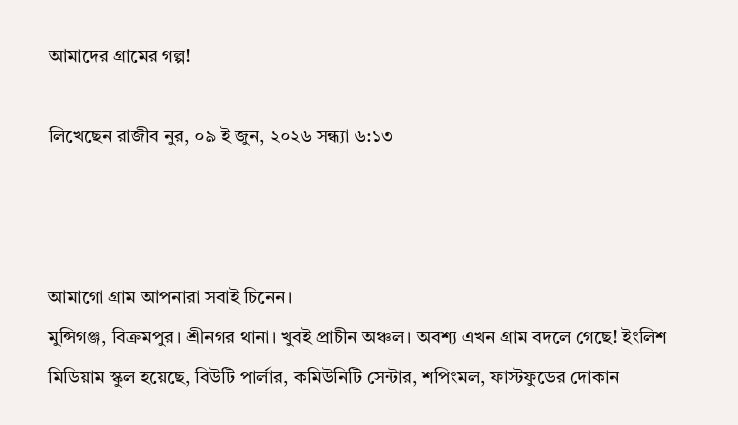আমাদের গ্রামের গল্প!

লিখেছেন রাজীব নুর, ০৯ ই জুন, ২০২৬ সন্ধ্যা ৬:১৩



আমাগো গ্রাম আপনারা সবাই চিনেন।
মুন্সিগঞ্জ, বিক্রমপুর। শ্রীনগর থানা। খুবই প্রাচীন অঞ্চল। অবশ্য এখন গ্রাম বদলে গেছে! ইংলিশ মিডিয়াম স্কুল হয়েছে, বিউটি পার্লার, কমিউনিটি সেন্টার, শপিংমল, ফাস্টফুডের দোকান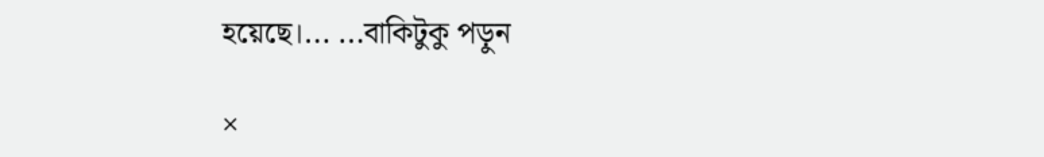হয়েছে।... ...বাকিটুকু পড়ুন

×